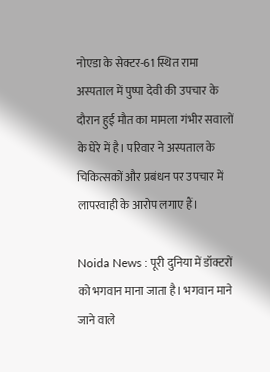नोएडा के सेक्टर-61 स्थित रामा अस्पताल में पुष्पा देवी की उपचार के दौरान हुई मौत का मामला गंभीर सवालों के घेरे में है। परिवार ने अस्पताल के चिकित्सकों और प्रबंधन पर उपचार में लापरवाही के आरोप लगाए हैं।

Noida News : पूरी दुनिया में डॉक्टरों को भगवान माना जाता है। भगवान माने जाने वाले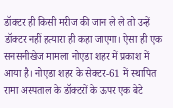डॉक्टर ही किसी मरीज की जान ले ले तो उन्हें डॉक्टर नहीं हत्यारा ही कहा जाएगा। ऐसा ही एक सनसनीखेज मामला नोएडा शहर में प्रकाश में आया है। नोएडा शहर के सेक्टर-61 में स्थापित रामा अस्पताल के डॉक्टरों के ऊपर एक बेटे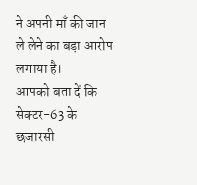ने अपनी माँ की जान ले लेने का बड़ा आरोप लगाया है।
आपको बता दें कि सेक्टर-63 के छजारसी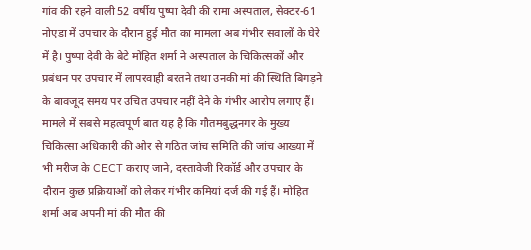गांव की रहने वाली 52 वर्षीय पुष्पा देवी की रामा अस्पताल, सेक्टर-61 नोएडा में उपचार के दौरान हुई मौत का मामला अब गंभीर सवालों के घेरे में है। पुष्पा देवी के बेटे मोहित शर्मा ने अस्पताल के चिकित्सकों और प्रबंधन पर उपचार में लापरवाही बरतने तथा उनकी मां की स्थिति बिगड़ने के बावजूद समय पर उचित उपचार नहीं देने के गंभीर आरोप लगाए हैं। मामले में सबसे महत्वपूर्ण बात यह है कि गौतमबुद्धनगर के मुख्य चिकित्सा अधिकारी की ओर से गठित जांच समिति की जांच आख्या में भी मरीज के CECT कराए जाने, दस्तावेजी रिकॉर्ड और उपचार के दौरान कुछ प्रक्रियाओं को लेकर गंभीर कमियां दर्ज की गई हैं। मोहित शर्मा अब अपनी मां की मौत की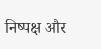निष्पक्ष और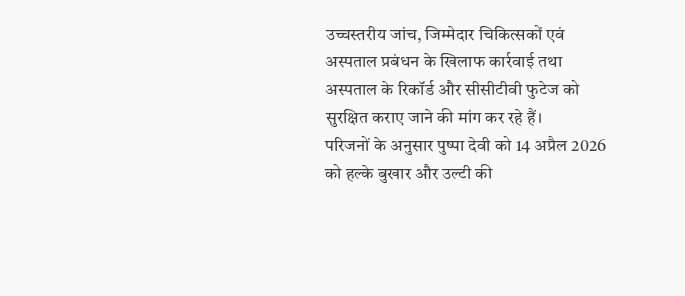उच्चस्तरीय जांच, जिम्मेदार चिकित्सकों एवं अस्पताल प्रबंधन के खिलाफ कार्रवाई तथा अस्पताल के रिकॉर्ड और सीसीटीवी फुटेज को सुरक्षित कराए जाने की मांग कर रहे हैं।
परिजनों के अनुसार पुष्पा देवी को 14 अप्रैल 2026 को हल्के बुखार और उल्टी की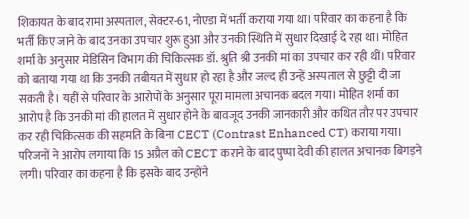शिकायत के बाद रामा अस्पताल, सेक्टर-61, नोएडा में भर्ती कराया गया था। परिवार का कहना है कि भर्ती किए जाने के बाद उनका उपचार शुरू हुआ और उनकी स्थिति में सुधार दिखाई दे रहा था। मोहित शर्मा के अनुसार मेडिसिन विभाग की चिकित्सक डॉ. श्रुति श्री उनकी मां का उपचार कर रही थीं। परिवार को बताया गया था कि उनकी तबीयत में सुधार हो रहा है और जल्द ही उन्हें अस्पताल से छुट्टी दी जा सकती है। यहीं से परिवार के आरोपों के अनुसार पूरा मामला अचानक बदल गया। मोहित शर्मा का आरोप है कि उनकी मां की हालत में सुधार होने के बावजूद उनकी जानकारी और कथित तौर पर उपचार कर रही चिकित्सक की सहमति के बिना CECT (Contrast Enhanced CT) कराया गया। परिजनों ने आरोप लगाया कि 15 अप्रैल को CECT कराने के बाद पुष्पा देवी की हालत अचानक बिगड़ने लगी। परिवार का कहना है कि इसके बाद उन्होंने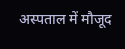अस्पताल में मौजूद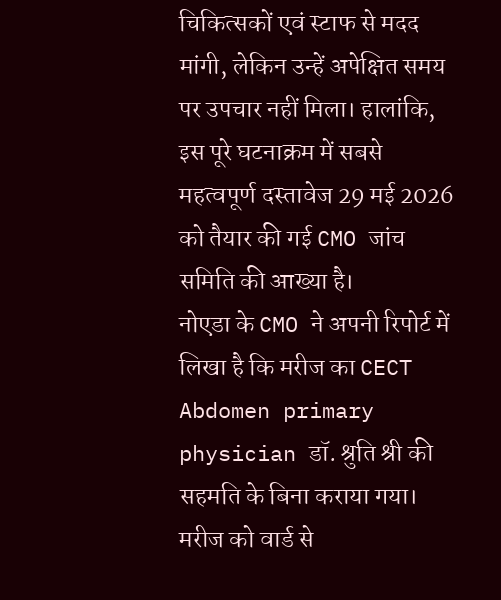चिकित्सकों एवं स्टाफ से मदद मांगी, लेकिन उन्हें अपेक्षित समय पर उपचार नहीं मिला। हालांकि, इस पूरे घटनाक्रम में सबसे महत्वपूर्ण दस्तावेज 29 मई 2026 को तैयार की गई CMO जांच समिति की आख्या है।
नोएडा के CMO ने अपनी रिपोर्ट में लिखा है कि मरीज का CECT Abdomen primary physician डॉ. श्रुति श्री की सहमति के बिना कराया गया। मरीज को वार्ड से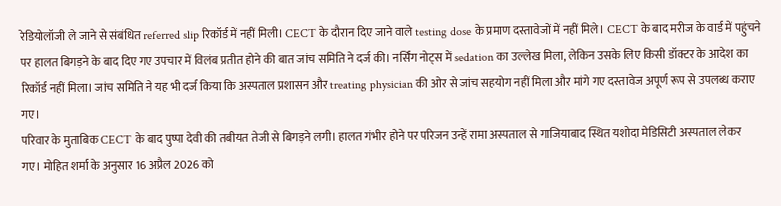रेडियोलॉजी ले जाने से संबंधित referred slip रिकॉर्ड में नहीं मिली। CECT के दौरान दिए जाने वाले testing dose के प्रमाण दस्तावेजों में नहीं मिले। CECT के बाद मरीज के वार्ड में पहुंचने पर हालत बिगड़ने के बाद दिए गए उपचार में विलंब प्रतीत होने की बात जांच समिति ने दर्ज की। नर्सिंग नोट्स में sedation का उल्लेख मिला, लेकिन उसके लिए किसी डॉक्टर के आदेश का रिकॉर्ड नहीं मिला। जांच समिति ने यह भी दर्ज किया कि अस्पताल प्रशासन और treating physician की ओर से जांच सहयोग नहीं मिला और मांगे गए दस्तावेज अपूर्ण रूप से उपलब्ध कराए गए।
परिवार के मुताबिक CECT के बाद पुष्पा देवी की तबीयत तेजी से बिगड़ने लगी। हालत गंभीर होने पर परिजन उन्हें रामा अस्पताल से गाजियाबाद स्थित यशोदा मेडिसिटी अस्पताल लेकर गए। मोहित शर्मा के अनुसार 16 अप्रैल 2026 को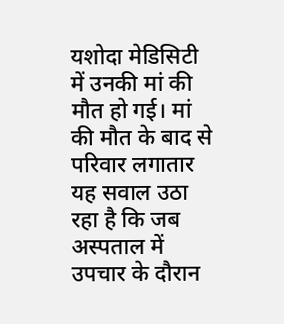यशोदा मेडिसिटी में उनकी मां की मौत हो गई। मां की मौत के बाद से परिवार लगातार यह सवाल उठा रहा है कि जब अस्पताल में उपचार के दौरान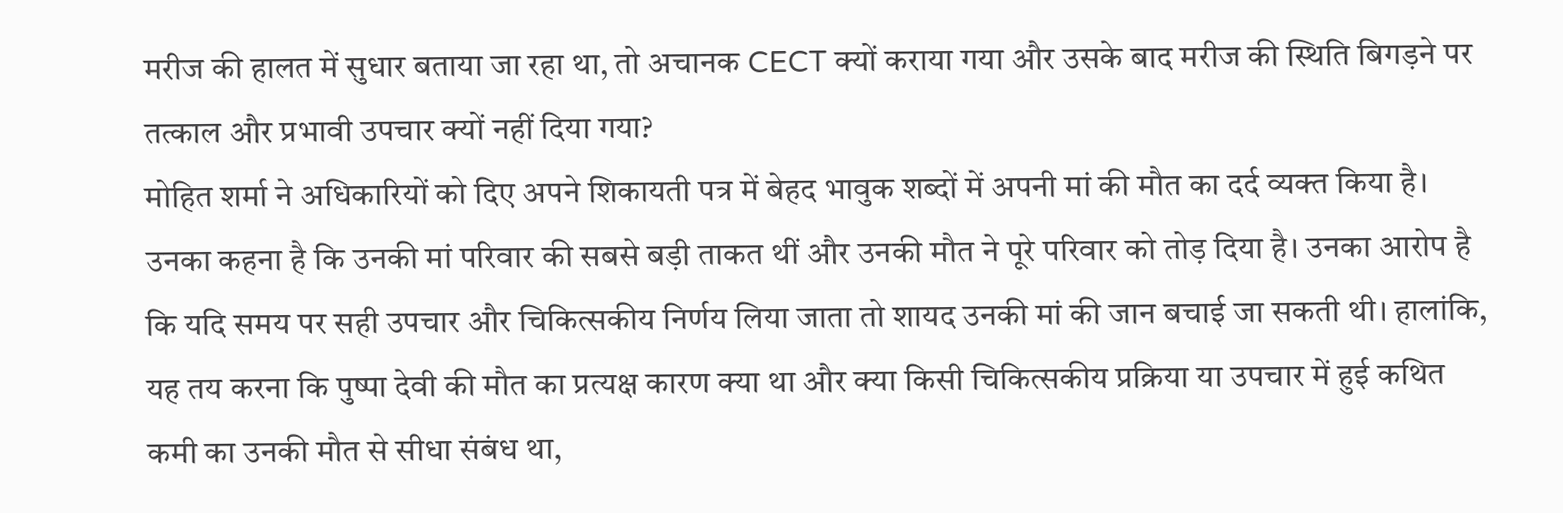मरीज की हालत में सुधार बताया जा रहा था, तो अचानक CECT क्यों कराया गया और उसके बाद मरीज की स्थिति बिगड़ने पर तत्काल और प्रभावी उपचार क्यों नहीं दिया गया?
मोहित शर्मा ने अधिकारियों को दिए अपने शिकायती पत्र में बेहद भावुक शब्दों में अपनी मां की मौत का दर्द व्यक्त किया है। उनका कहना है कि उनकी मां परिवार की सबसे बड़ी ताकत थीं और उनकी मौत ने पूरे परिवार को तोड़ दिया है। उनका आरोप है कि यदि समय पर सही उपचार और चिकित्सकीय निर्णय लिया जाता तो शायद उनकी मां की जान बचाई जा सकती थी। हालांकि, यह तय करना कि पुष्पा देवी की मौत का प्रत्यक्ष कारण क्या था और क्या किसी चिकित्सकीय प्रक्रिया या उपचार में हुई कथित कमी का उनकी मौत से सीधा संबंध था,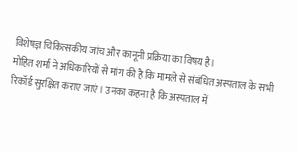विशेषज्ञ चिकित्सकीय जांच और कानूनी प्रक्रिया का विषय है।
मोहित शर्मा ने अधिकारियों से मांग की है कि मामले से संबंधित अस्पताल के सभी रिकॉर्ड सुरक्षित कराए जाएं। उनका कहना है कि अस्पताल में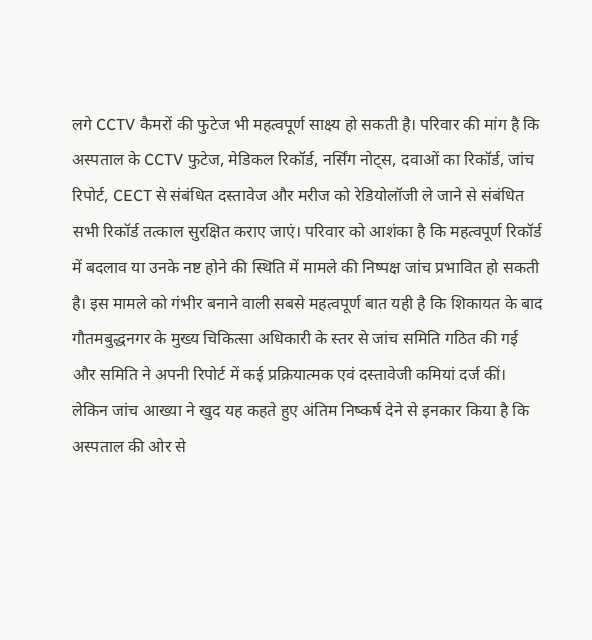लगे CCTV कैमरों की फुटेज भी महत्वपूर्ण साक्ष्य हो सकती है। परिवार की मांग है कि अस्पताल के CCTV फुटेज, मेडिकल रिकॉर्ड, नर्सिंग नोट्स, दवाओं का रिकॉर्ड, जांच रिपोर्ट, CECT से संबंधित दस्तावेज और मरीज को रेडियोलॉजी ले जाने से संबंधित सभी रिकॉर्ड तत्काल सुरक्षित कराए जाएं। परिवार को आशंका है कि महत्वपूर्ण रिकॉर्ड में बदलाव या उनके नष्ट होने की स्थिति में मामले की निष्पक्ष जांच प्रभावित हो सकती है। इस मामले को गंभीर बनाने वाली सबसे महत्वपूर्ण बात यही है कि शिकायत के बाद गौतमबुद्धनगर के मुख्य चिकित्सा अधिकारी के स्तर से जांच समिति गठित की गई और समिति ने अपनी रिपोर्ट में कई प्रक्रियात्मक एवं दस्तावेजी कमियां दर्ज कीं। लेकिन जांच आख्या ने खुद यह कहते हुए अंतिम निष्कर्ष देने से इनकार किया है कि अस्पताल की ओर से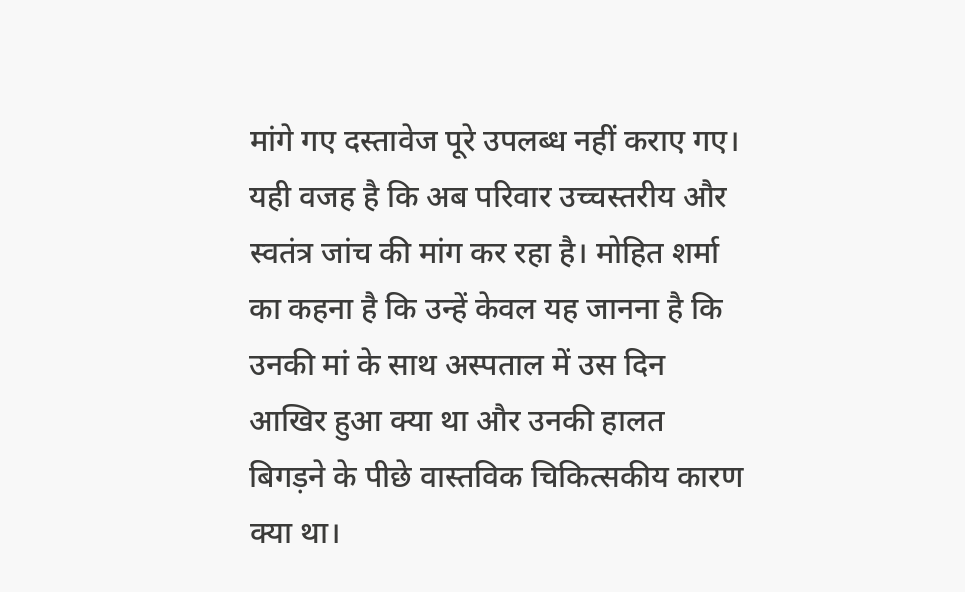मांगे गए दस्तावेज पूरे उपलब्ध नहीं कराए गए। यही वजह है कि अब परिवार उच्चस्तरीय और स्वतंत्र जांच की मांग कर रहा है। मोहित शर्मा का कहना है कि उन्हें केवल यह जानना है कि उनकी मां के साथ अस्पताल में उस दिन आखिर हुआ क्या था और उनकी हालत बिगड़ने के पीछे वास्तविक चिकित्सकीय कारण क्या था।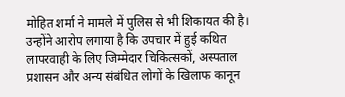मोहित शर्मा ने मामले में पुलिस से भी शिकायत की है। उन्होंने आरोप लगाया है कि उपचार में हुई कथित लापरवाही के लिए जिम्मेदार चिकित्सकों, अस्पताल प्रशासन और अन्य संबंधित लोगों के खिलाफ कानून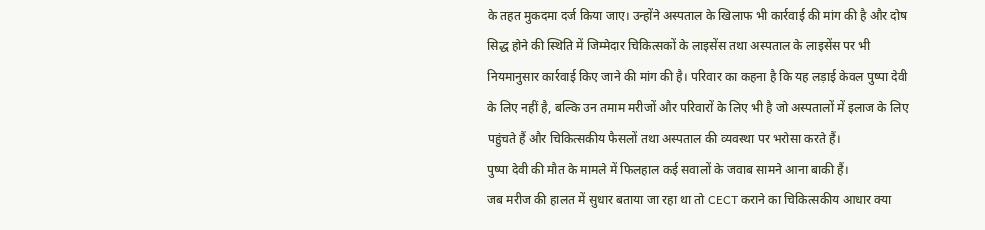के तहत मुकदमा दर्ज किया जाए। उन्होंने अस्पताल के खिलाफ भी कार्रवाई की मांग की है और दोष सिद्ध होने की स्थिति में जिम्मेदार चिकित्सकों के लाइसेंस तथा अस्पताल के लाइसेंस पर भी नियमानुसार कार्रवाई किए जाने की मांग की है। परिवार का कहना है कि यह लड़ाई केवल पुष्पा देवी के लिए नहीं है, बल्कि उन तमाम मरीजों और परिवारों के लिए भी है जो अस्पतालों में इलाज के लिए पहुंचते हैं और चिकित्सकीय फैसलों तथा अस्पताल की व्यवस्था पर भरोसा करते हैं।
पुष्पा देवी की मौत के मामले में फिलहाल कई सवालों के जवाब सामने आना बाकी हैं।
जब मरीज की हालत में सुधार बताया जा रहा था तो CECT कराने का चिकित्सकीय आधार क्या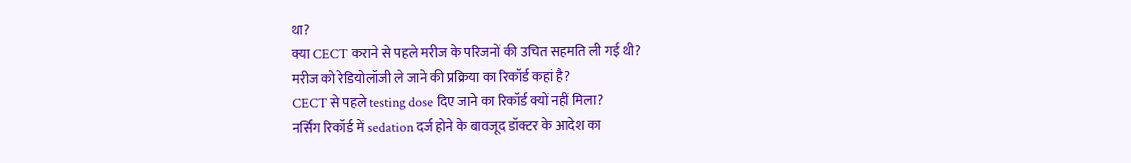था?
क्या CECT कराने से पहले मरीज के परिजनों की उचित सहमति ली गई थी?
मरीज को रेडियोलॉजी ले जाने की प्रक्रिया का रिकॉर्ड कहां है?
CECT से पहले testing dose दिए जाने का रिकॉर्ड क्यों नहीं मिला?
नर्सिंग रिकॉर्ड में sedation दर्ज होने के बावजूद डॉक्टर के आदेश का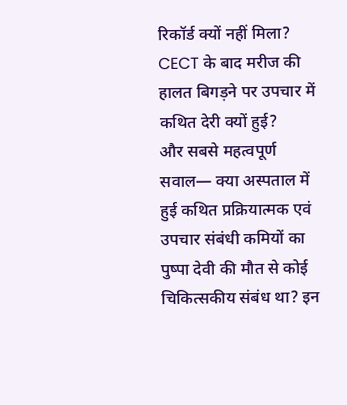रिकॉर्ड क्यों नहीं मिला?
CECT के बाद मरीज की हालत बिगड़ने पर उपचार में कथित देरी क्यों हुई?
और सबसे महत्वपूर्ण सवाल— क्या अस्पताल में हुई कथित प्रक्रियात्मक एवं उपचार संबंधी कमियों का पुष्पा देवी की मौत से कोई चिकित्सकीय संबंध था? इन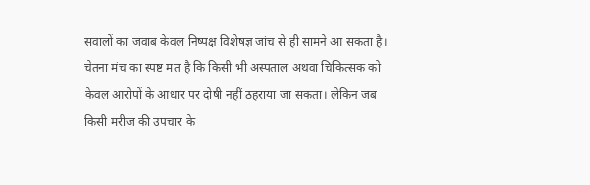सवालों का जवाब केवल निष्पक्ष विशेषज्ञ जांच से ही सामने आ सकता है।
चेतना मंच का स्पष्ट मत है कि किसी भी अस्पताल अथवा चिकित्सक को केवल आरोपों के आधार पर दोषी नहीं ठहराया जा सकता। लेकिन जब किसी मरीज की उपचार के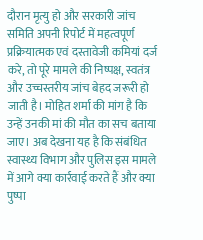दौरान मृत्यु हो और सरकारी जांच समिति अपनी रिपोर्ट में महत्वपूर्ण प्रक्रियात्मक एवं दस्तावेजी कमियां दर्ज करे, तो पूरे मामले की निष्पक्ष, स्वतंत्र और उच्चस्तरीय जांच बेहद जरूरी हो जाती है। मोहित शर्मा की मांग है कि उन्हें उनकी मां की मौत का सच बताया जाए। अब देखना यह है कि संबंधित स्वास्थ्य विभाग और पुलिस इस मामले में आगे क्या कार्रवाई करते हैं और क्या पुष्पा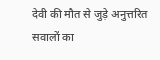देवी की मौत से जुड़े अनुत्तरित सवालों का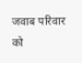जवाब परिवार को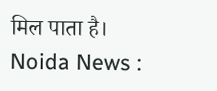मिल पाता है। Noida News :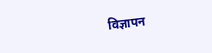विज्ञापन